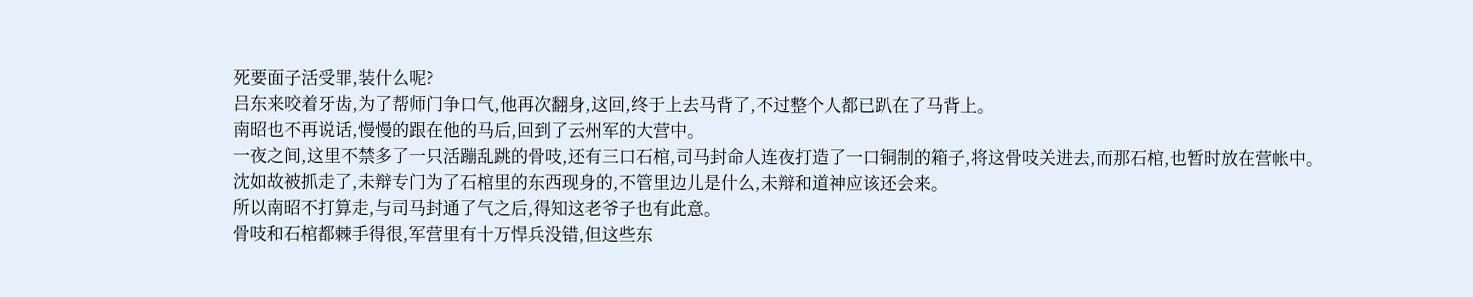死要面子活受罪,装什么呢?
吕东来咬着牙齿,为了帮师门争口气,他再次翻身,这回,终于上去马背了,不过整个人都已趴在了马背上。
南昭也不再说话,慢慢的跟在他的马后,回到了云州军的大营中。
一夜之间,这里不禁多了一只活蹦乱跳的骨吱,还有三口石棺,司马封命人连夜打造了一口铜制的箱子,将这骨吱关进去,而那石棺,也暂时放在营帐中。
沈如故被抓走了,未辩专门为了石棺里的东西现身的,不管里边儿是什么,未辩和道神应该还会来。
所以南昭不打算走,与司马封通了气之后,得知这老爷子也有此意。
骨吱和石棺都棘手得很,军营里有十万悍兵没错,但这些东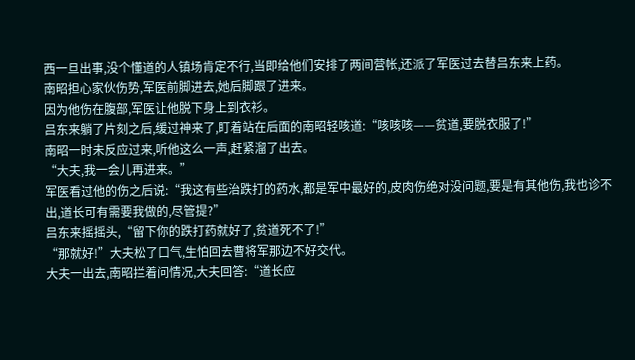西一旦出事,没个懂道的人镇场肯定不行,当即给他们安排了两间营帐,还派了军医过去替吕东来上药。
南昭担心家伙伤势,军医前脚进去,她后脚跟了进来。
因为他伤在腹部,军医让他脱下身上到衣衫。
吕东来躺了片刻之后,缓过神来了,盯着站在后面的南昭轻咳道:“咳咳咳——贫道,要脱衣服了!”
南昭一时未反应过来,听他这么一声,赶紧溜了出去。
“大夫,我一会儿再进来。”
军医看过他的伤之后说:“我这有些治跌打的药水,都是军中最好的,皮肉伤绝对没问题,要是有其他伤,我也诊不出,道长可有需要我做的,尽管提?”
吕东来摇摇头,“留下你的跌打药就好了,贫道死不了!”
“那就好!”大夫松了口气,生怕回去曹将军那边不好交代。
大夫一出去,南昭拦着问情况,大夫回答:“道长应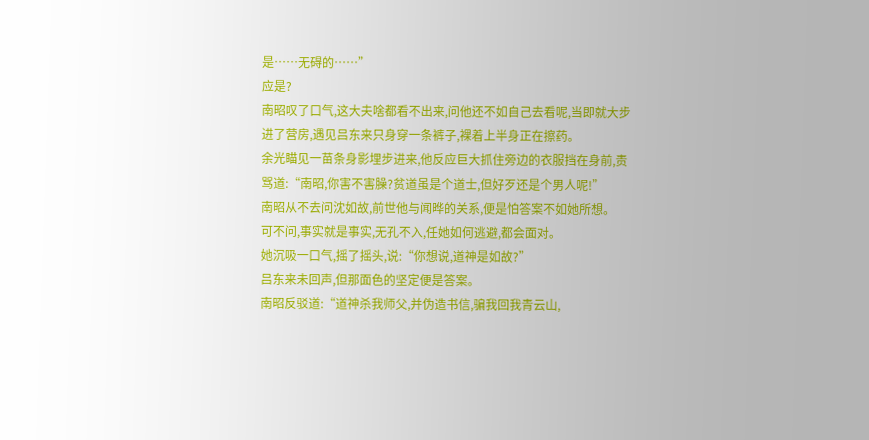是……无碍的……”
应是?
南昭叹了口气,这大夫啥都看不出来,问他还不如自己去看呢,当即就大步进了营房,遇见吕东来只身穿一条裤子,裸着上半身正在擦药。
余光瞄见一苗条身影埋步进来,他反应巨大抓住旁边的衣服挡在身前,责骂道:“南昭,你害不害臊?贫道虽是个道士,但好歹还是个男人呢!”
南昭从不去问沈如故,前世他与闻晔的关系,便是怕答案不如她所想。
可不问,事实就是事实,无孔不入,任她如何逃避,都会面对。
她沉吸一口气,摇了摇头,说:“你想说,道神是如故?”
吕东来未回声,但那面色的坚定便是答案。
南昭反驳道:“道神杀我师父,并伪造书信,骗我回我青云山,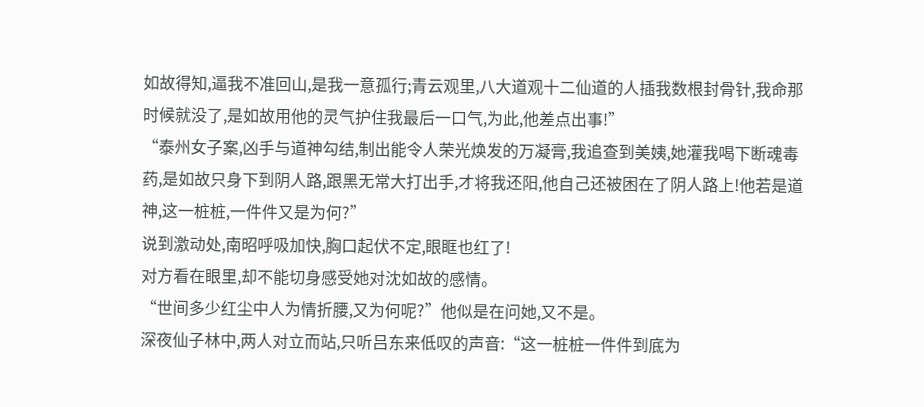如故得知,逼我不准回山,是我一意孤行;青云观里,八大道观十二仙道的人插我数根封骨针,我命那时候就没了,是如故用他的灵气护住我最后一口气,为此,他差点出事!”
“泰州女子案,凶手与道神勾结,制出能令人荣光焕发的万凝膏,我追查到美姨,她灌我喝下断魂毒药,是如故只身下到阴人路,跟黑无常大打出手,才将我还阳,他自己还被困在了阴人路上!他若是道神,这一桩桩,一件件又是为何?”
说到激动处,南昭呼吸加快,胸口起伏不定,眼眶也红了!
对方看在眼里,却不能切身感受她对沈如故的感情。
“世间多少红尘中人为情折腰,又为何呢?”他似是在问她,又不是。
深夜仙子林中,两人对立而站,只听吕东来低叹的声音:“这一桩桩一件件到底为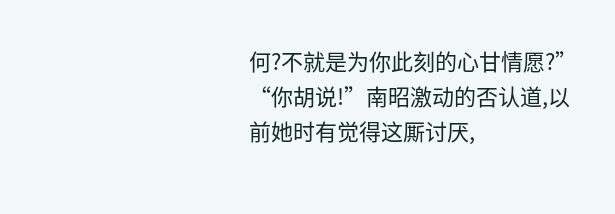何?不就是为你此刻的心甘情愿?”
“你胡说!”南昭激动的否认道,以前她时有觉得这厮讨厌,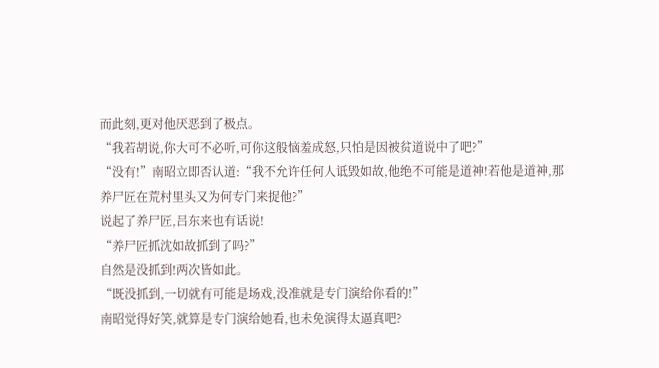而此刻,更对他厌恶到了极点。
“我若胡说,你大可不必听,可你这般恼羞成怒,只怕是因被贫道说中了吧?”
“没有!”南昭立即否认道:“我不允许任何人诋毁如故,他绝不可能是道神!若他是道神,那养尸匠在荒村里头又为何专门来捉他?”
说起了养尸匠,吕东来也有话说!
“养尸匠抓沈如故抓到了吗?”
自然是没抓到!两次皆如此。
“既没抓到,一切就有可能是场戏,没准就是专门演给你看的!”
南昭觉得好笑,就算是专门演给她看,也未免演得太逼真吧?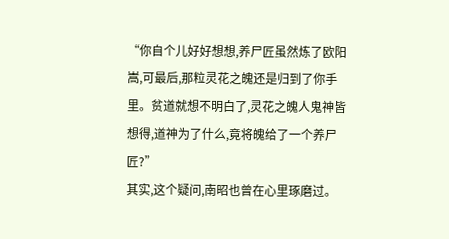“你自个儿好好想想,养尸匠虽然炼了欧阳嵩,可最后,那粒灵花之魄还是归到了你手里。贫道就想不明白了,灵花之魄人鬼神皆想得,道神为了什么,竟将魄给了一个养尸匠?”
其实,这个疑问,南昭也曾在心里琢磨过。